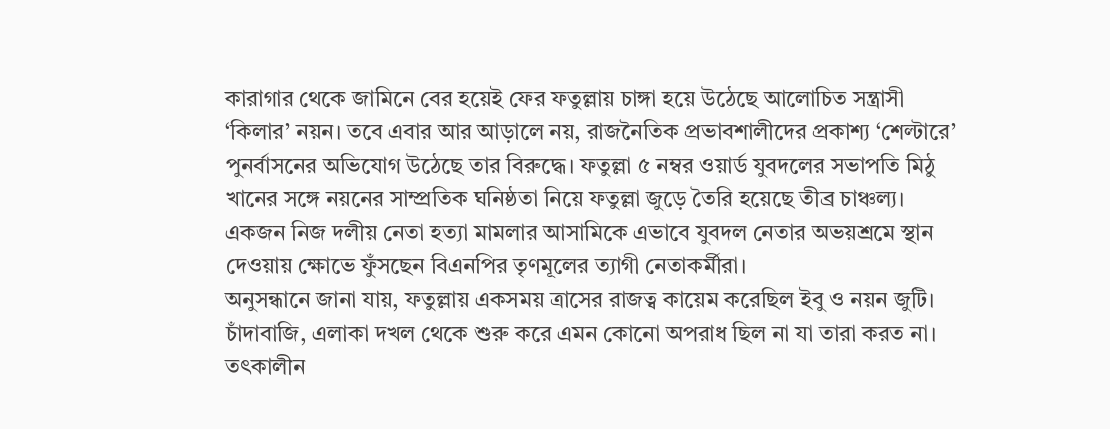কারাগার থেকে জামিনে বের হয়েই ফের ফতুল্লায় চাঙ্গা হয়ে উঠেছে আলোচিত সন্ত্রাসী ‘কিলার’ নয়ন। তবে এবার আর আড়ালে নয়, রাজনৈতিক প্রভাবশালীদের প্রকাশ্য ‘শেল্টারে’ পুনর্বাসনের অভিযোগ উঠেছে তার বিরুদ্ধে। ফতুল্লা ৫ নম্বর ওয়ার্ড যুবদলের সভাপতি মিঠু খানের সঙ্গে নয়নের সাম্প্রতিক ঘনিষ্ঠতা নিয়ে ফতুল্লা জুড়ে তৈরি হয়েছে তীব্র চাঞ্চল্য। একজন নিজ দলীয় নেতা হত্যা মামলার আসামিকে এভাবে যুবদল নেতার অভয়শ্রমে স্থান দেওয়ায় ক্ষোভে ফুঁসছেন বিএনপির তৃণমূলের ত্যাগী নেতাকর্মীরা।
অনুসন্ধানে জানা যায়, ফতুল্লায় একসময় ত্রাসের রাজত্ব কায়েম করেছিল ইবু ও নয়ন জুটি। চাঁদাবাজি, এলাকা দখল থেকে শুরু করে এমন কোনো অপরাধ ছিল না যা তারা করত না। তৎকালীন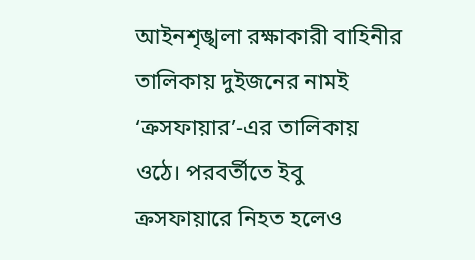আইনশৃঙ্খলা রক্ষাকারী বাহিনীর তালিকায় দুইজনের নামই ‘ক্রসফায়ার’-এর তালিকায় ওঠে। পরবর্তীতে ইবু ক্রসফায়ারে নিহত হলেও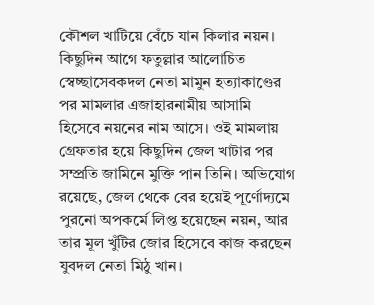কৌশল খাটিয়ে বেঁচে যান কিলার নয়ন।
কিছুদিন আগে ফতুল্লার আলোচিত স্বেচ্ছাসেবকদল নেতা মামুন হত্যাকাণ্ডের পর মামলার এজাহারনামীয় আসামি হিসেবে নয়নের নাম আসে। ওই মামলায় গ্রেফতার হয়ে কিছুদিন জেল খাটার পর সম্প্রতি জামিনে মুক্তি পান তিনি। অভিযোগ রয়েছে, জেল থেকে বের হয়েই পূর্ণোদ্যমে পুরনো অপকর্মে লিপ্ত হয়েছেন নয়ন, আর তার মূল খুঁটির জোর হিসেবে কাজ করছেন যুবদল নেতা মিঠু খান।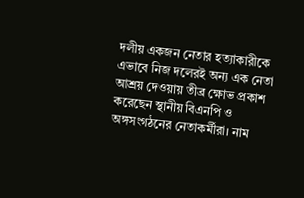দলীয় একজন নেতার হত্যাকারীকে এভাবে নিজ দলেরই অন্য এক নেতা আশ্রয় দেওয়ায় তীব্র ক্ষোভ প্রকাশ করেছেন স্থানীয় বিএনপি ও অঙ্গসংগঠনের নেতাকর্মীরা। নাম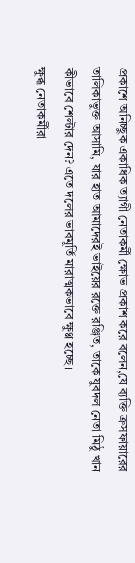প্রকাশে অনিচ্ছুক একাধিক ত্যাগী নেতাকর্মী ক্ষোভ প্রকাশ করে বলেন,যে ব্যক্তি ক্রসফায়ারের তালিকাভুক্ত আসামি, যার হাত আমাদেরই ভাইয়ের রক্তে রঞ্জিত, তাকে যুবদল নেতা মিঠু খান কীভাবে শেল্টার দেন? এতে দলের ভাবমূর্তি মারাত্মকভাবে ক্ষুণ্ণ হচ্ছে।
ক্ষুব্ধ নেতাকর্মীরা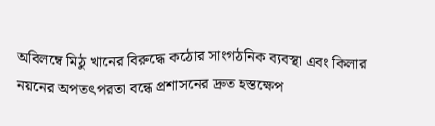অবিলম্বে মিঠু খানের বিরুদ্ধে কঠোর সাংগঠনিক ব্যবস্থা এবং কিলার নয়নের অপতৎপরতা বন্ধে প্রশাসনের দ্রুত হস্তক্ষেপ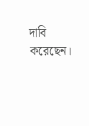দাবি করেছেন।